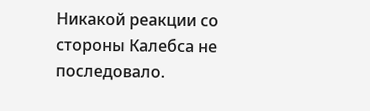Никакой реакции со стороны Калебса не последовало.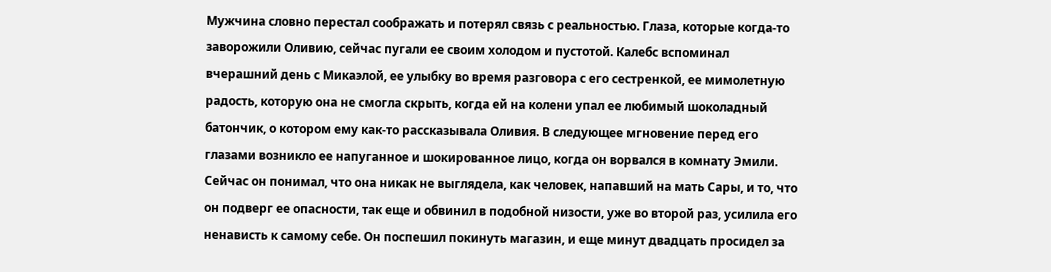Мужчина словно перестал соображать и потерял связь с реальностью. Глаза, которые когда-то заворожили Оливию, сейчас пугали ее своим холодом и пустотой. Калебс вспоминал вчерашний день с Микаэлой, ее улыбку во время разговора с его сестренкой, ее мимолетную радость, которую она не смогла скрыть, когда ей на колени упал ее любимый шоколадный батончик, о котором ему как-то рассказывала Оливия. В следующее мгновение перед его глазами возникло ее напуганное и шокированное лицо, когда он ворвался в комнату Эмили. Сейчас он понимал, что она никак не выглядела, как человек, напавший на мать Сары, и то, что он подверг ее опасности, так еще и обвинил в подобной низости, уже во второй раз, усилила его ненависть к самому себе. Он поспешил покинуть магазин, и еще минут двадцать просидел за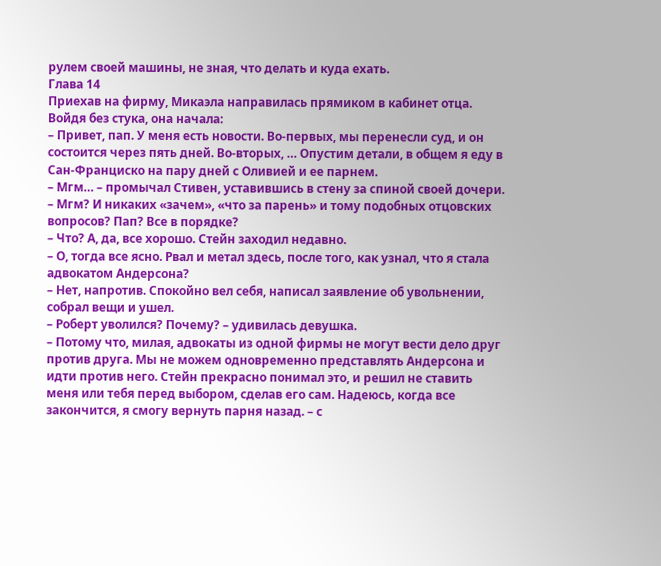рулем своей машины, не зная, что делать и куда ехать.
Глава 14
Приехав на фирму, Микаэла направилась прямиком в кабинет отца. Войдя без стука, она начала:
– Привет, пап. У меня есть новости. Во-первых, мы перенесли суд, и он состоится через пять дней. Во-вторых, … Опустим детали, в общем я еду в Сан-Франциско на пару дней с Оливией и ее парнем.
– Мгм… – промычал Стивен, уставившись в стену за спиной своей дочери.
– Мгм? И никаких «зачем», «что за парень» и тому подобных отцовских вопросов? Пап? Все в порядке?
– Что? А, да, все хорошо. Стейн заходил недавно.
– О, тогда все ясно. Рвал и метал здесь, после того, как узнал, что я стала адвокатом Андерсона?
– Нет, напротив. Спокойно вел себя, написал заявление об увольнении, собрал вещи и ушел.
– Роберт уволился? Почему? – удивилась девушка.
– Потому что, милая, адвокаты из одной фирмы не могут вести дело друг против друга. Мы не можем одновременно представлять Андерсона и идти против него. Стейн прекрасно понимал это, и решил не ставить меня или тебя перед выбором, сделав его сам. Надеюсь, когда все закончится, я смогу вернуть парня назад. – с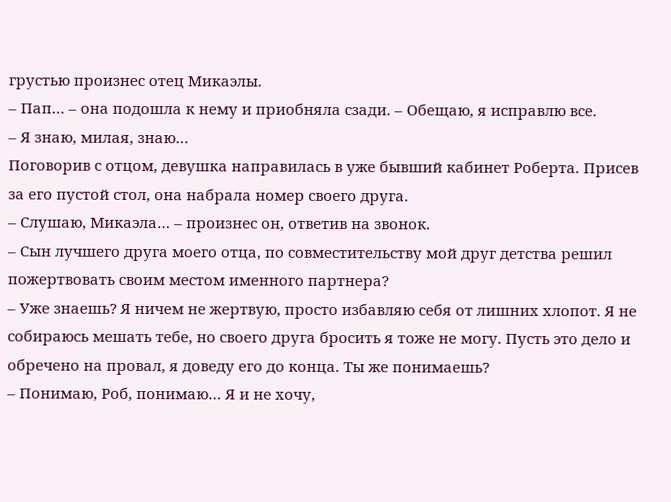грустью произнес отец Микаэлы.
– Пап… – она подошла к нему и приобняла сзади. – Обещаю, я исправлю все.
– Я знаю, милая, знаю…
Поговорив с отцом, девушка направилась в уже бывший кабинет Роберта. Присев за его пустой стол, она набрала номер своего друга.
– Слушаю, Микаэла… – произнес он, ответив на звонок.
– Сын лучшего друга моего отца, по совместительству мой друг детства решил пожертвовать своим местом именного партнера?
– Уже знаешь? Я ничем не жертвую, просто избавляю себя от лишних хлопот. Я не собираюсь мешать тебе, но своего друга бросить я тоже не могу. Пусть это дело и обречено на провал, я доведу его до конца. Ты же понимаешь?
– Понимаю, Роб, понимаю… Я и не хочу,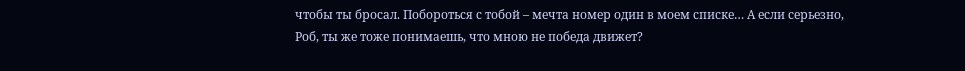чтобы ты бросал. Побороться с тобой – мечта номер один в моем списке… А если серьезно, Роб, ты же тоже понимаешь, что мною не победа движет?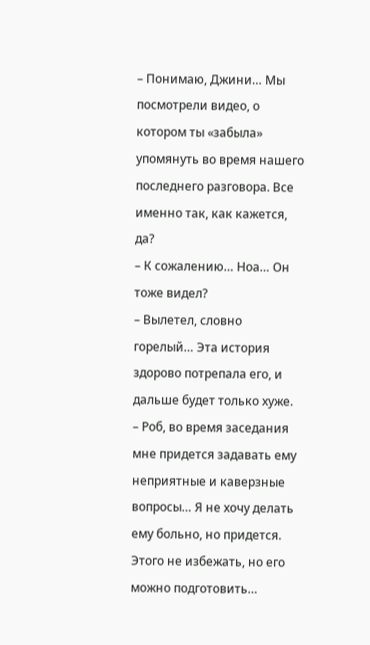– Понимаю, Джини… Мы посмотрели видео, о котором ты «забыла» упомянуть во время нашего последнего разговора. Все именно так, как кажется, да?
– К сожалению… Ноа… Он тоже видел?
– Вылетел, словно горелый… Эта история здорово потрепала его, и дальше будет только хуже.
– Роб, во время заседания мне придется задавать ему неприятные и каверзные вопросы… Я не хочу делать ему больно, но придется. Этого не избежать, но его можно подготовить…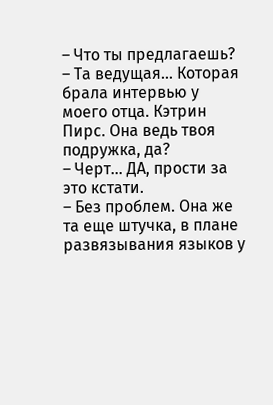– Что ты предлагаешь?
– Та ведущая… Которая брала интервью у моего отца. Кэтрин Пирс. Она ведь твоя подружка, да?
– Черт… ДА, прости за это кстати.
– Без проблем. Она же та еще штучка, в плане развязывания языков у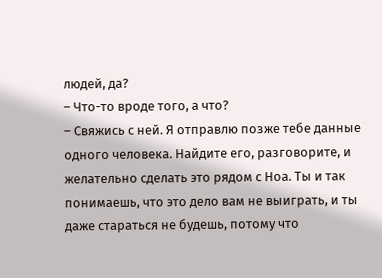людей, да?
– Что-то вроде того, а что?
– Свяжись с ней. Я отправлю позже тебе данные одного человека. Найдите его, разговорите, и желательно сделать это рядом с Ноа. Ты и так понимаешь, что это дело вам не выиграть, и ты даже стараться не будешь, потому что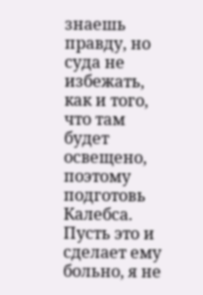знаешь правду, но суда не избежать, как и того, что там будет освещено, поэтому подготовь Калебса. Пусть это и сделает ему больно, я не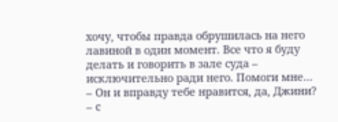хочу, чтобы правда обрушилась на него лавиной в один момент. Все что я буду делать и говорить в зале суда – исключительно ради него. Помоги мне…
– Он и вправду тебе нравится, да, Джини? – с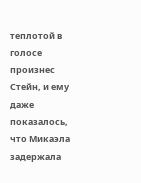теплотой в голосе произнес Стейн, и ему даже показалось, что Микаэла задержала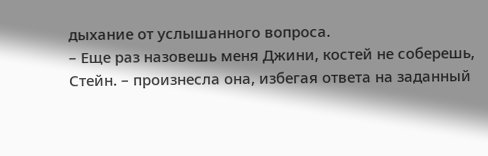дыхание от услышанного вопроса.
– Еще раз назовешь меня Джини, костей не соберешь, Стейн. – произнесла она, избегая ответа на заданный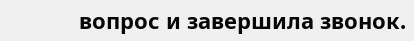вопрос и завершила звонок.